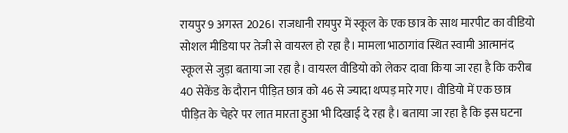रायपुर 9 अगस्त 2026। राजधानी रायपुर में स्कूल के एक छात्र के साथ मारपीट का वीडियो सोशल मीडिया पर तेजी से वायरल हो रहा है। मामला भाठागांव स्थित स्वामी आत्मानंद स्कूल से जुड़ा बताया जा रहा है। वायरल वीडियो को लेकर दावा किया जा रहा है कि करीब 40 सेकेंड के दौरान पीड़ित छात्र को 46 से ज्यादा थप्पड़ मारे गए। वीडियो में एक छात्र पीड़ित के चेहरे पर लात मारता हुआ भी दिखाई दे रहा है। बताया जा रहा है कि इस घटना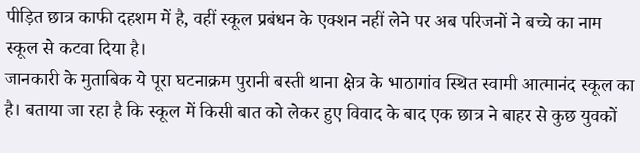पीड़ित छात्र काफी दहशम में है, वहीं स्कूल प्रबंधन के एक्शन नहीं लेने पर अब परिजनों ने बच्चे का नाम स्कूल से कटवा दिया है।
जानकारी के मुताबिक ये पूरा घटनाक्रम पुरानी बस्ती थाना क्षेत्र के भाठागांव स्थित स्वामी आत्मानंद स्कूल का है। बताया जा रहा है कि स्कूल में किसी बात को लेकर हुए विवाद के बाद एक छात्र ने बाहर से कुछ युवकों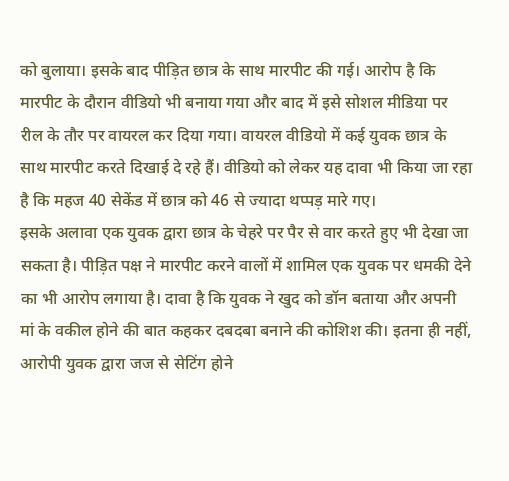को बुलाया। इसके बाद पीड़ित छात्र के साथ मारपीट की गई। आरोप है कि मारपीट के दौरान वीडियो भी बनाया गया और बाद में इसे सोशल मीडिया पर रील के तौर पर वायरल कर दिया गया। वायरल वीडियो में कई युवक छात्र के साथ मारपीट करते दिखाई दे रहे हैं। वीडियो को लेकर यह दावा भी किया जा रहा है कि महज 40 सेकेंड में छात्र को 46 से ज्यादा थप्पड़ मारे गए।
इसके अलावा एक युवक द्वारा छात्र के चेहरे पर पैर से वार करते हुए भी देखा जा सकता है। पीड़ित पक्ष ने मारपीट करने वालों में शामिल एक युवक पर धमकी देने का भी आरोप लगाया है। दावा है कि युवक ने खुद को डॉन बताया और अपनी मां के वकील होने की बात कहकर दबदबा बनाने की कोशिश की। इतना ही नहीं, आरोपी युवक द्वारा जज से सेटिंग होने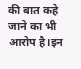की बात कहे जाने का भी आरोप है।इन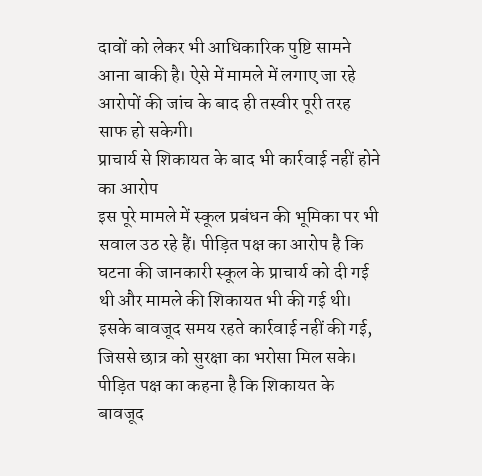दावों को लेकर भी आधिकारिक पुष्टि सामने आना बाकी है। ऐसे में मामले में लगाए जा रहे आरोपों की जांच के बाद ही तस्वीर पूरी तरह साफ हो सकेगी।
प्राचार्य से शिकायत के बाद भी कार्रवाई नहीं होने का आरोप
इस पूरे मामले में स्कूल प्रबंधन की भूमिका पर भी सवाल उठ रहे हैं। पीड़ित पक्ष का आरोप है कि घटना की जानकारी स्कूल के प्राचार्य को दी गई थी और मामले की शिकायत भी की गई थी। इसके बावजूद समय रहते कार्रवाई नहीं की गई, जिससे छात्र को सुरक्षा का भरोसा मिल सके। पीड़ित पक्ष का कहना है कि शिकायत के बावजूद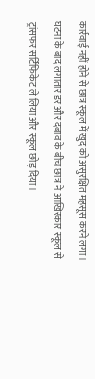कार्रवाई नहीं होने से छात्र स्कूल में खुद को असुरक्षित महसूस करने लगा। घटना के बाद लगातार डर और दबाव के बीच छात्र ने आखिरकार स्कूल से ट्रांसफर सर्टिफिकेट ले लिया और स्कूल छोड़ दिया।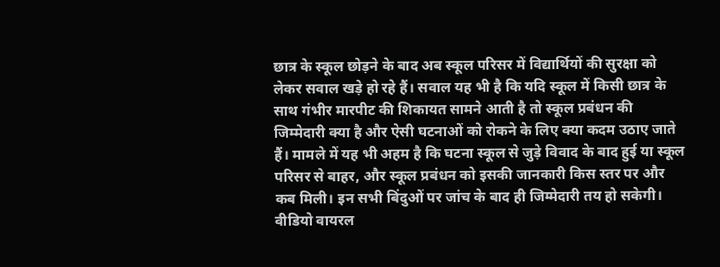छात्र के स्कूल छोड़ने के बाद अब स्कूल परिसर में विद्यार्थियों की सुरक्षा को लेकर सवाल खड़े हो रहे हैं। सवाल यह भी है कि यदि स्कूल में किसी छात्र के साथ गंभीर मारपीट की शिकायत सामने आती है तो स्कूल प्रबंधन की जिम्मेदारी क्या है और ऐसी घटनाओं को रोकने के लिए क्या कदम उठाए जाते हैं। मामले में यह भी अहम है कि घटना स्कूल से जुड़े विवाद के बाद हुई या स्कूल परिसर से बाहर, और स्कूल प्रबंधन को इसकी जानकारी किस स्तर पर और कब मिली। इन सभी बिंदुओं पर जांच के बाद ही जिम्मेदारी तय हो सकेगी।
वीडियो वायरल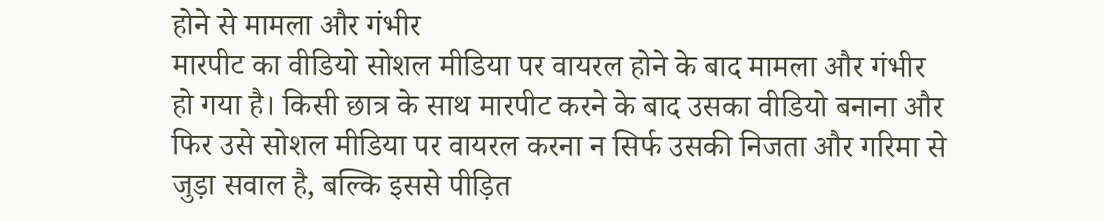होने से मामला और गंभीर
मारपीट का वीडियो सोशल मीडिया पर वायरल होने के बाद मामला और गंभीर हो गया है। किसी छात्र के साथ मारपीट करने के बाद उसका वीडियो बनाना और फिर उसे सोशल मीडिया पर वायरल करना न सिर्फ उसकी निजता और गरिमा से जुड़ा सवाल है, बल्कि इससे पीड़ित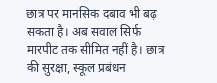छात्र पर मानसिक दबाव भी बढ़ सकता है। अब सवाल सिर्फ मारपीट तक सीमित नहीं है। छात्र की सुरक्षा, स्कूल प्रबंधन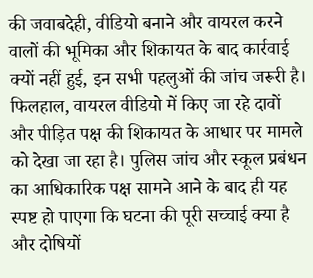की जवाबदेही, वीडियो बनाने और वायरल करने वालों की भूमिका और शिकायत के बाद कार्रवाई क्यों नहीं हुई, इन सभी पहलुओं की जांच जरूरी है।
फिलहाल, वायरल वीडियो में किए जा रहे दावों और पीड़ित पक्ष की शिकायत के आधार पर मामले को देखा जा रहा है। पुलिस जांच और स्कूल प्रबंधन का आधिकारिक पक्ष सामने आने के बाद ही यह स्पष्ट हो पाएगा कि घटना की पूरी सच्चाई क्या है और दोषियों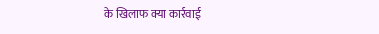के खिलाफ क्या कार्रवाई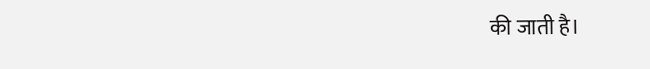की जाती है।